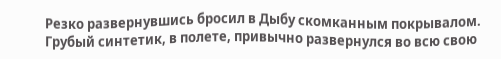Резко развернувшись бросил в Дыбу скомканным покрывалом. Грубый синтетик, в полете, привычно развернулся во всю свою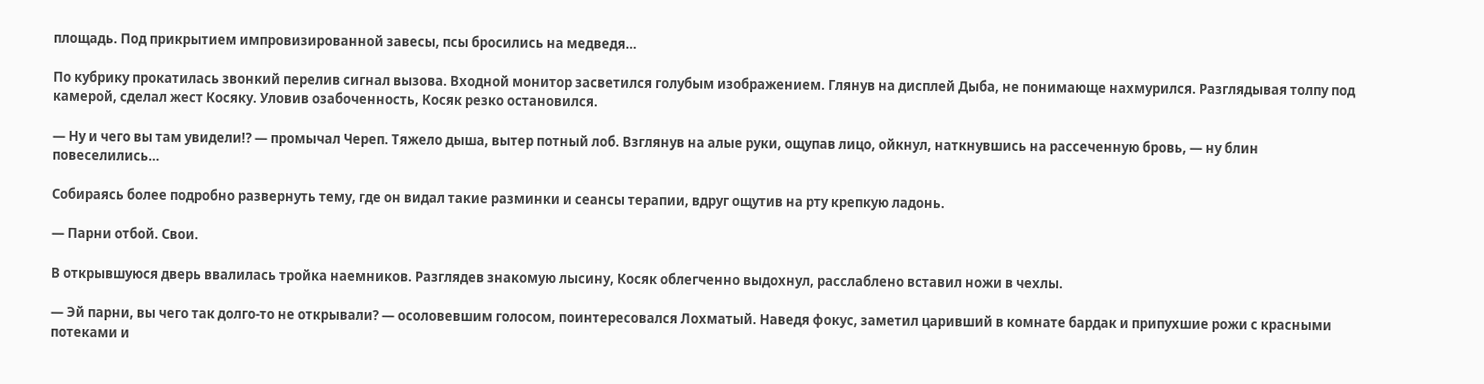площадь. Под прикрытием импровизированной завесы, псы бросились на медведя…

По кубрику прокатилась звонкий перелив сигнал вызова. Входной монитор засветился голубым изображением. Глянув на дисплей Дыба, не понимающе нахмурился. Разглядывая толпу под камерой, сделал жест Косяку. Уловив озабоченность, Косяк резко остановился.

— Ну и чего вы там увидели!? — промычал Череп. Тяжело дыша, вытер потный лоб. Взглянув на алые руки, ощупав лицо, ойкнул, наткнувшись на рассеченную бровь, — ну блин повеселились…

Собираясь более подробно развернуть тему, где он видал такие разминки и сеансы терапии, вдруг ощутив на рту крепкую ладонь.

— Парни отбой. Свои.

В открывшуюся дверь ввалилась тройка наемников. Разглядев знакомую лысину, Косяк облегченно выдохнул, расслаблено вставил ножи в чехлы.

— Эй парни, вы чего так долго-то не открывали? — осоловевшим голосом, поинтересовался Лохматый. Наведя фокус, заметил царивший в комнате бардак и припухшие рожи с красными потеками и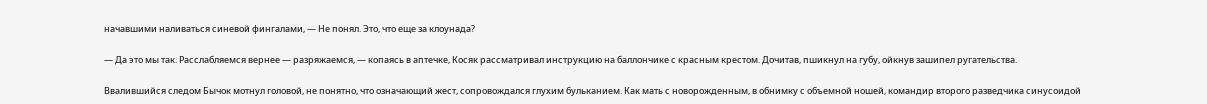начавшими наливаться синевой фингалами, — Не понял. Это, что еще за клоунада?

— Да это мы так. Расслабляемся вернее — разряжаемся, — копаясь в аптечке, Косяк рассматривал инструкцию на баллончике с красным крестом. Дочитав, пшикнул на губу, ойкнув зашипел ругательства.

Ввалившийся следом Бычок мотнул головой, не понятно, что означающий жест, сопровождался глухим бульканием. Как мать с новорожденным, в обнимку с объемной ношей, командир второго разведчика синусоидой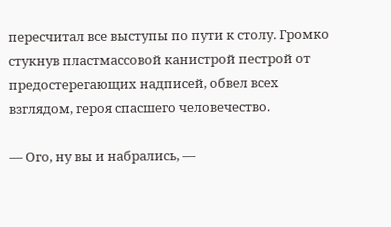пересчитал все выступы по пути к столу. Громко стукнув пластмассовой канистрой пестрой от предостерегающих надписей, обвел всех взглядом, героя спасшего человечество.

— Ого, ну вы и набрались, —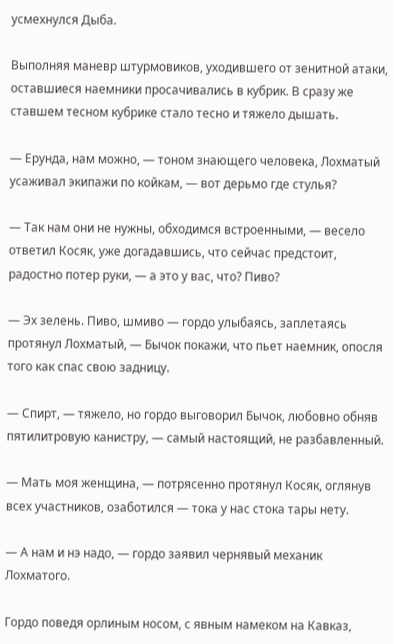усмехнулся Дыба.

Выполняя маневр штурмовиков, уходившего от зенитной атаки, оставшиеся наемники просачивались в кубрик. В сразу же ставшем тесном кубрике стало тесно и тяжело дышать.

— Ерунда, нам можно, — тоном знающего человека, Лохматый усаживал экипажи по койкам, — вот дерьмо где стулья?

— Так нам они не нужны, обходимся встроенными, — весело ответил Косяк, уже догадавшись, что сейчас предстоит, радостно потер руки, — а это у вас, что? Пиво?

— Эх зелень. Пиво, шмиво — гордо улыбаясь, заплетаясь протянул Лохматый, — Бычок покажи, что пьет наемник, опосля того как спас свою задницу.

— Спирт, — тяжело, но гордо выговорил Бычок, любовно обняв пятилитровую канистру, — самый настоящий, не разбавленный.

— Мать моя женщина, — потрясенно протянул Косяк, оглянув всех участников, озаботился — тока у нас стока тары нету.

— А нам и нэ надо, — гордо заявил чернявый механик Лохматого.

Гордо поведя орлиным носом, с явным намеком на Кавказ,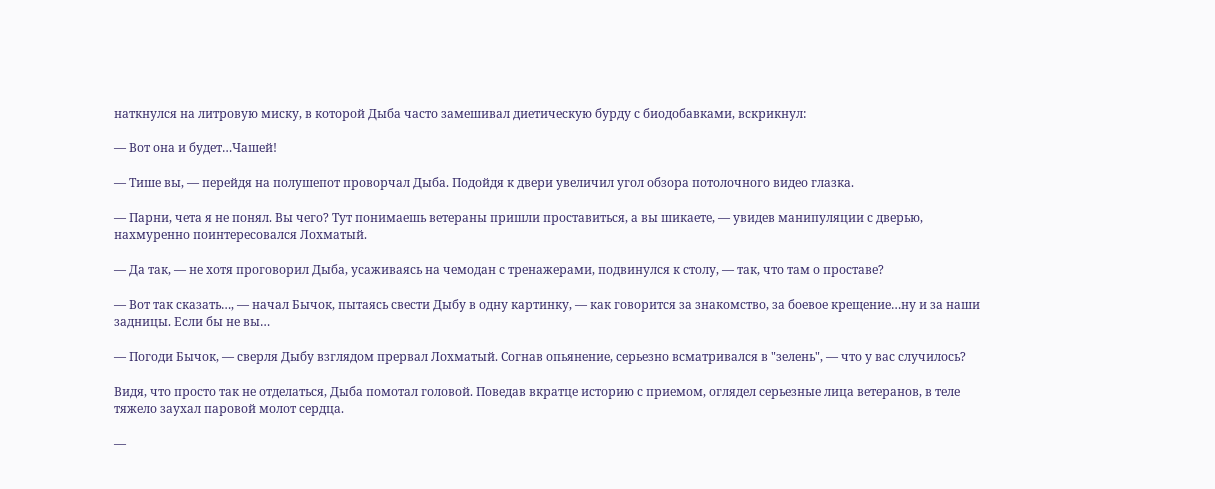наткнулся на литровую миску, в которой Дыба часто замешивал диетическую бурду с биодобавками, вскрикнул:

— Вот она и будет…Чашей!

— Тише вы, — перейдя на полушепот проворчал Дыба. Подойдя к двери увеличил угол обзора потолочного видео глазка.

— Парни, чета я не понял. Вы чего? Тут понимаешь ветераны пришли проставиться, а вы шикаете, — увидев манипуляции с дверью, нахмуренно поинтересовался Лохматый.

— Да так, — не хотя проговорил Дыба, усаживаясь на чемодан с тренажерами, подвинулся к столу, — так, что там о проставе?

— Вот так сказать…, — начал Бычок, пытаясь свести Дыбу в одну картинку, — как говорится за знакомство, за боевое крещение…ну и за наши задницы. Если бы не вы…

— Погоди Бычок, — сверля Дыбу взглядом прервал Лохматый. Согнав опьянение, серьезно всматривался в "зелень", — что у вас случилось?

Видя, что просто так не отделаться, Дыба помотал головой. Поведав вкратце историю с приемом, оглядел серьезные лица ветеранов, в теле тяжело заухал паровой молот сердца.

—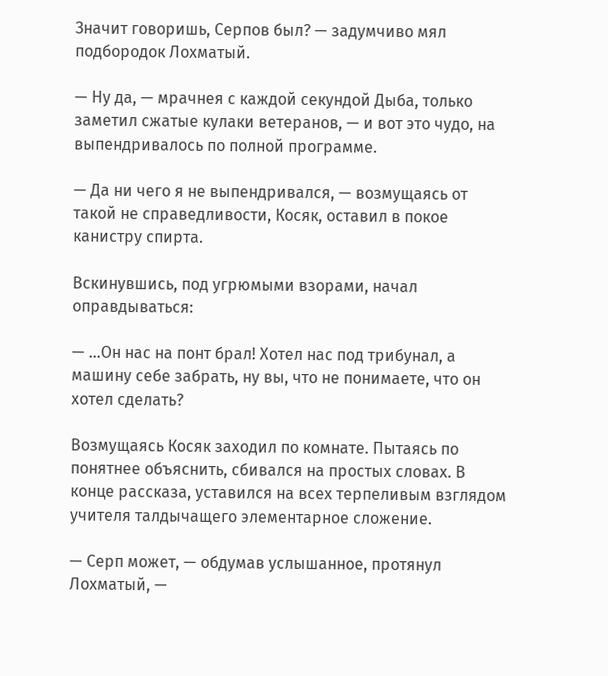Значит говоришь, Серпов был? — задумчиво мял подбородок Лохматый.

— Ну да, — мрачнея с каждой секундой Дыба, только заметил сжатые кулаки ветеранов, — и вот это чудо, на выпендривалось по полной программе.

— Да ни чего я не выпендривался, — возмущаясь от такой не справедливости, Косяк, оставил в покое канистру спирта.

Вскинувшись, под угрюмыми взорами, начал оправдываться:

— …Он нас на понт брал! Хотел нас под трибунал, а машину себе забрать, ну вы, что не понимаете, что он хотел сделать?

Возмущаясь Косяк заходил по комнате. Пытаясь по понятнее объяснить, сбивался на простых словах. В конце рассказа, уставился на всех терпеливым взглядом учителя талдычащего элементарное сложение.

— Серп может, — обдумав услышанное, протянул Лохматый, —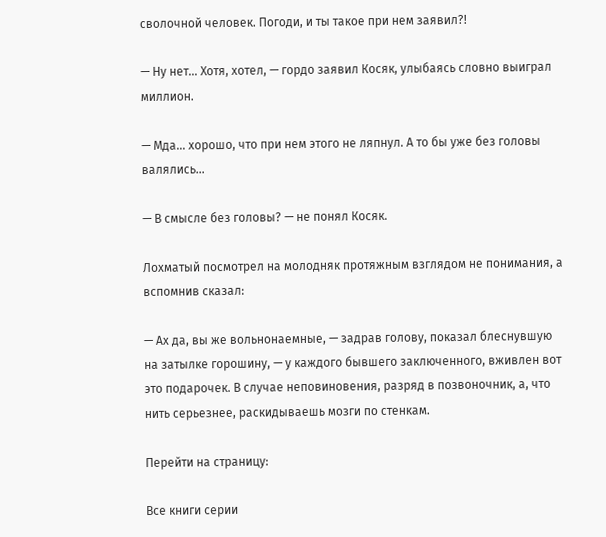сволочной человек. Погоди, и ты такое при нем заявил?!

— Ну нет… Хотя, хотел, — гордо заявил Косяк, улыбаясь словно выиграл миллион.

— Мда… хорошо, что при нем этого не ляпнул. А то бы уже без головы валялись…

— В смысле без головы? — не понял Косяк.

Лохматый посмотрел на молодняк протяжным взглядом не понимания, а вспомнив сказал:

— Ах да, вы же вольнонаемные, — задрав голову, показал блеснувшую на затылке горошину, — у каждого бывшего заключенного, вживлен вот это подарочек. В случае неповиновения, разряд в позвоночник, а, что нить серьезнее, раскидываешь мозги по стенкам.

Перейти на страницу:

Все книги серии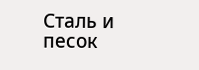Сталь и песок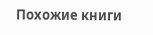Похожие книги